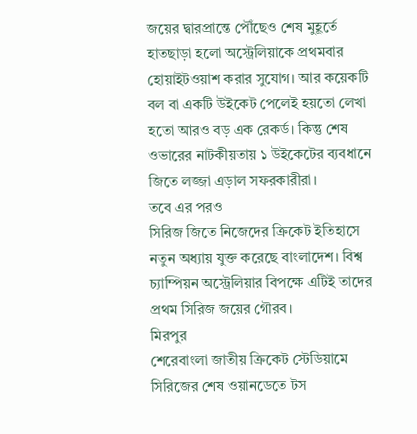জয়ের দ্বারপ্রান্তে পৌঁছেও শেষ মুহূর্তে হাতছাড়া হলো অস্ট্রেলিয়াকে প্রথমবার হোয়াইটওয়াশ করার সুযোগ। আর কয়েকটি বল বা একটি উইকেট পেলেই হয়তো লেখা হতো আরও বড় এক রেকর্ড। কিন্তু শেষ ওভারের নাটকীয়তায় ১ উইকেটের ব্যবধানে জিতে লজ্জা এড়াল সফরকারীরা।
তবে এর পরও
সিরিজ জিতে নিজেদের ক্রিকেট ইতিহাসে নতুন অধ্যায় যুক্ত করেছে বাংলাদেশ। বিশ্ব
চ্যাম্পিয়ন অস্ট্রেলিয়ার বিপক্ষে এটিই তাদের প্রথম সিরিজ জয়ের গৌরব।
মিরপুর
শেরেবাংলা জাতীয় ক্রিকেট স্টেডিয়ামে সিরিজের শেষ ওয়ানডেতে টস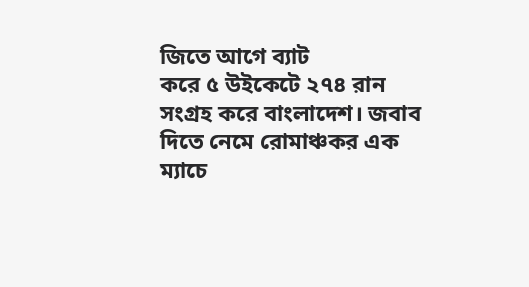জিতে আগে ব্যাট
করে ৫ উইকেটে ২৭৪ রান সংগ্রহ করে বাংলাদেশ। জবাব দিতে নেমে রোমাঞ্চকর এক ম্যাচে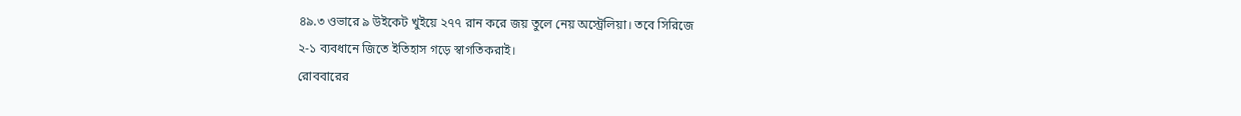৪৯.৩ ওভারে ৯ উইকেট খুইয়ে ২৭৭ রান করে জয় তুলে নেয় অস্ট্রেলিয়া। তবে সিরিজে
২-১ ব্যবধানে জিতে ইতিহাস গড়ে স্বাগতিকরাই।
রোববারের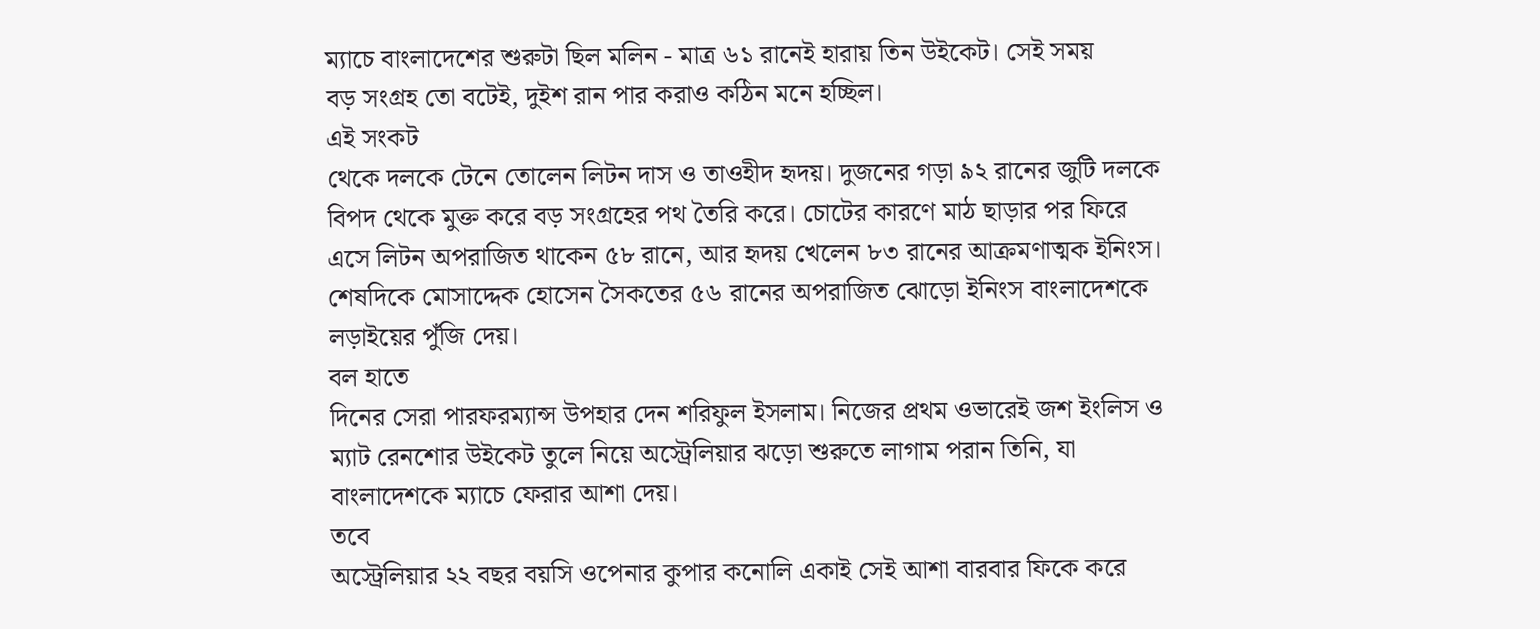ম্যাচে বাংলাদেশের শুরুটা ছিল মলিন - মাত্র ৬১ রানেই হারায় তিন উইকেট। সেই সময়
বড় সংগ্রহ তো বটেই, দুইশ রান পার করাও কঠিন মনে হচ্ছিল।
এই সংকট
থেকে দলকে টেনে তোলেন লিটন দাস ও তাওহীদ হৃদয়। দুজনের গড়া ৯২ রানের জুটি দলকে
বিপদ থেকে মুক্ত করে বড় সংগ্রহের পথ তৈরি করে। চোটের কারণে মাঠ ছাড়ার পর ফিরে
এসে লিটন অপরাজিত থাকেন ৫৮ রানে, আর হৃদয় খেলেন ৮৩ রানের আক্রমণাত্মক ইনিংস।
শেষদিকে মোসাদ্দেক হোসেন সৈকতের ৫৬ রানের অপরাজিত ঝোড়ো ইনিংস বাংলাদেশকে
লড়াইয়ের পুঁজি দেয়।
বল হাতে
দিনের সেরা পারফরম্যান্স উপহার দেন শরিফুল ইসলাম। নিজের প্রথম ওভারেই জশ ইংলিস ও
ম্যাট রেনশোর উইকেট তুলে নিয়ে অস্ট্রেলিয়ার ঝড়ো শুরুতে লাগাম পরান তিনি, যা
বাংলাদেশকে ম্যাচে ফেরার আশা দেয়।
তবে
অস্ট্রেলিয়ার ২২ বছর বয়সি ওপেনার কুপার কনোলি একাই সেই আশা বারবার ফিকে করে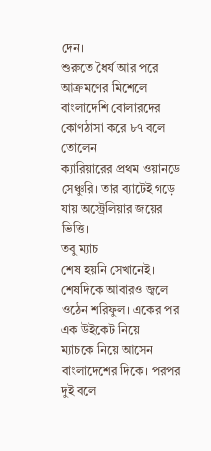দেন।
শুরুতে ধৈর্য আর পরে আক্রমণের মিশেলে বাংলাদেশি বোলারদের কোণঠাসা করে ৮৭ বলে তোলেন
ক্যারিয়ারের প্রথম ওয়ানডে সেঞ্চুরি। তার ব্যাটেই গড়ে যায় অস্ট্রেলিয়ার জয়ের
ভিত্তি।
তবু ম্যাচ
শেষ হয়নি সেখানেই। শেষদিকে আবারও জ্বলে ওঠেন শরিফুল। একের পর এক উইকেট নিয়ে
ম্যাচকে নিয়ে আসেন বাংলাদেশের দিকে। পরপর দুই বলে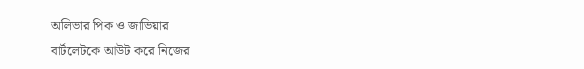অলিভার পিক ও জাভিয়ার
বার্টলেটকে আউট করে নিজের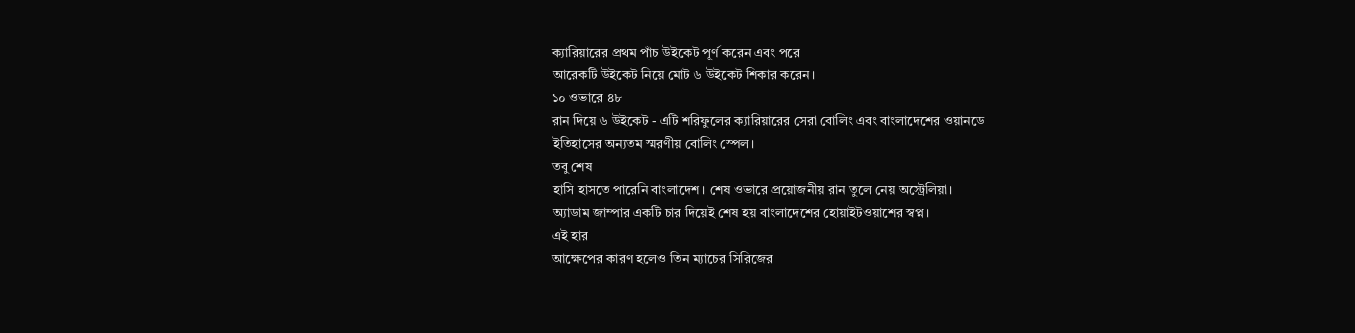ক্যারিয়ারের প্রথম পাঁচ উইকেট পূর্ণ করেন এবং পরে
আরেকটি উইকেট নিয়ে মোট ৬ উইকেট শিকার করেন।
১০ ওভারে ৪৮
রান দিয়ে ৬ উইকেট - এটি শরিফুলের ক্যারিয়ারের সেরা বোলিং এবং বাংলাদেশের ওয়ানডে
ইতিহাসের অন্যতম স্মরণীয় বোলিং স্পেল।
তবু শেষ
হাসি হাসতে পারেনি বাংলাদেশ। শেষ ওভারে প্রয়োজনীয় রান তুলে নেয় অস্ট্রেলিয়া।
অ্যাডাম জাম্পার একটি চার দিয়েই শেষ হয় বাংলাদেশের হোয়াইটওয়াশের স্বপ্ন।
এই হার
আক্ষেপের কারণ হলেও তিন ম্যাচের সিরিজের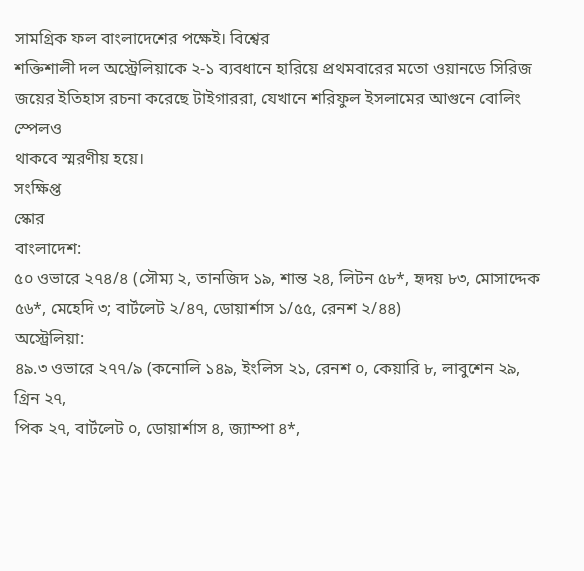সামগ্রিক ফল বাংলাদেশের পক্ষেই। বিশ্বের
শক্তিশালী দল অস্ট্রেলিয়াকে ২-১ ব্যবধানে হারিয়ে প্রথমবারের মতো ওয়ানডে সিরিজ
জয়ের ইতিহাস রচনা করেছে টাইগাররা, যেখানে শরিফুল ইসলামের আগুনে বোলিং স্পেলও
থাকবে স্মরণীয় হয়ে।
সংক্ষিপ্ত
স্কোর
বাংলাদেশ:
৫০ ওভারে ২৭৪/৪ (সৌম্য ২, তানজিদ ১৯, শান্ত ২৪, লিটন ৫৮*, হৃদয় ৮৩, মোসাদ্দেক
৫৬*, মেহেদি ৩; বার্টলেট ২/৪৭, ডোয়ার্শাস ১/৫৫, রেনশ ২/৪৪)
অস্ট্রেলিয়া:
৪৯.৩ ওভারে ২৭৭/৯ (কনোলি ১৪৯, ইংলিস ২১, রেনশ ০, কেয়ারি ৮, লাবুশেন ২৯, গ্রিন ২৭,
পিক ২৭, বার্টলেট ০, ডোয়ার্শাস ৪, জ্যাম্পা ৪*,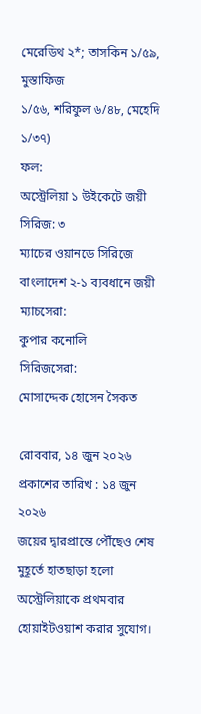মেরেডিথ ২*; তাসকিন ১/৫৯, মুস্তাফিজ
১/৫৬, শরিফুল ৬/৪৮, মেহেদি ১/৩৭)
ফল:
অস্ট্রেলিয়া ১ উইকেটে জয়ী
সিরিজ: ৩
ম্যাচের ওয়ানডে সিরিজে বাংলাদেশ ২-১ ব্যবধানে জয়ী
ম্যাচসেরা:
কুপার কনোলি
সিরিজসেরা:
মোসাদ্দেক হোসেন সৈকত

রোববার, ১৪ জুন ২০২৬
প্রকাশের তারিখ : ১৪ জুন ২০২৬
জয়ের দ্বারপ্রান্তে পৌঁছেও শেষ মুহূর্তে হাতছাড়া হলো অস্ট্রেলিয়াকে প্রথমবার হোয়াইটওয়াশ করার সুযোগ।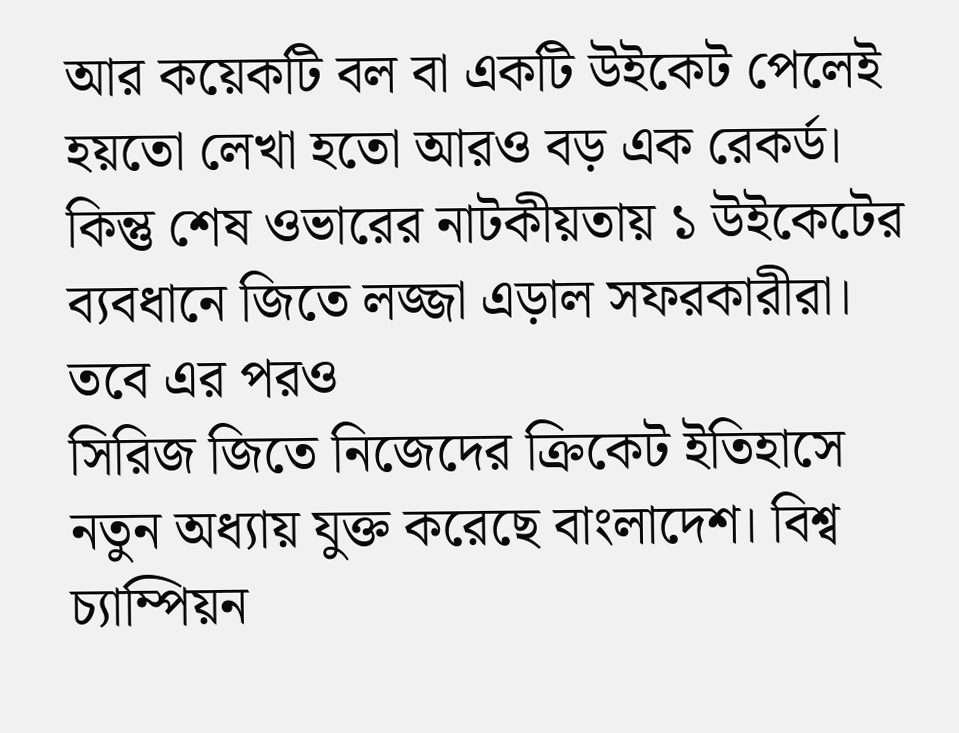আর কয়েকটি বল বা একটি উইকেট পেলেই হয়তো লেখা হতো আরও বড় এক রেকর্ড। কিন্তু শেষ ওভারের নাটকীয়তায় ১ উইকেটের ব্যবধানে জিতে লজ্জা এড়াল সফরকারীরা।
তবে এর পরও
সিরিজ জিতে নিজেদের ক্রিকেট ইতিহাসে নতুন অধ্যায় যুক্ত করেছে বাংলাদেশ। বিশ্ব
চ্যাম্পিয়ন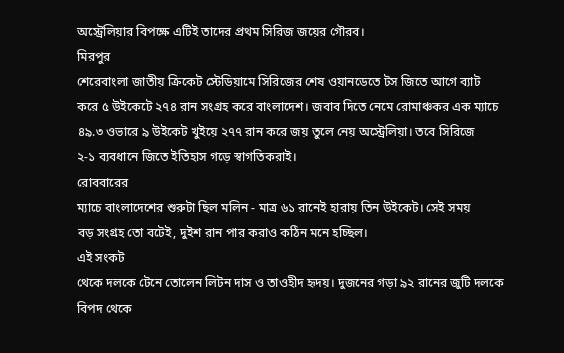অস্ট্রেলিয়ার বিপক্ষে এটিই তাদের প্রথম সিরিজ জয়ের গৌরব।
মিরপুর
শেরেবাংলা জাতীয় ক্রিকেট স্টেডিয়ামে সিরিজের শেষ ওয়ানডেতে টস জিতে আগে ব্যাট
করে ৫ উইকেটে ২৭৪ রান সংগ্রহ করে বাংলাদেশ। জবাব দিতে নেমে রোমাঞ্চকর এক ম্যাচে
৪৯.৩ ওভারে ৯ উইকেট খুইয়ে ২৭৭ রান করে জয় তুলে নেয় অস্ট্রেলিয়া। তবে সিরিজে
২-১ ব্যবধানে জিতে ইতিহাস গড়ে স্বাগতিকরাই।
রোববারের
ম্যাচে বাংলাদেশের শুরুটা ছিল মলিন - মাত্র ৬১ রানেই হারায় তিন উইকেট। সেই সময়
বড় সংগ্রহ তো বটেই, দুইশ রান পার করাও কঠিন মনে হচ্ছিল।
এই সংকট
থেকে দলকে টেনে তোলেন লিটন দাস ও তাওহীদ হৃদয়। দুজনের গড়া ৯২ রানের জুটি দলকে
বিপদ থেকে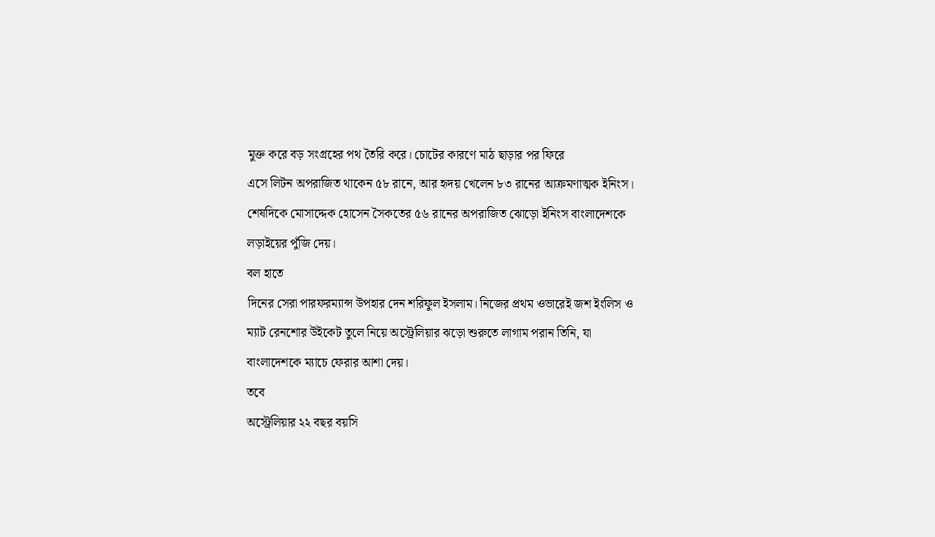মুক্ত করে বড় সংগ্রহের পথ তৈরি করে। চোটের কারণে মাঠ ছাড়ার পর ফিরে
এসে লিটন অপরাজিত থাকেন ৫৮ রানে, আর হৃদয় খেলেন ৮৩ রানের আক্রমণাত্মক ইনিংস।
শেষদিকে মোসাদ্দেক হোসেন সৈকতের ৫৬ রানের অপরাজিত ঝোড়ো ইনিংস বাংলাদেশকে
লড়াইয়ের পুঁজি দেয়।
বল হাতে
দিনের সেরা পারফরম্যান্স উপহার দেন শরিফুল ইসলাম। নিজের প্রথম ওভারেই জশ ইংলিস ও
ম্যাট রেনশোর উইকেট তুলে নিয়ে অস্ট্রেলিয়ার ঝড়ো শুরুতে লাগাম পরান তিনি, যা
বাংলাদেশকে ম্যাচে ফেরার আশা দেয়।
তবে
অস্ট্রেলিয়ার ২২ বছর বয়সি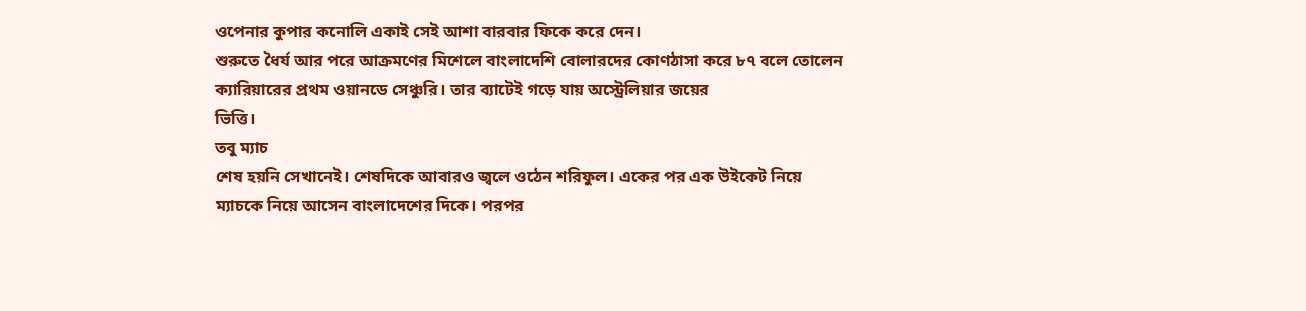ওপেনার কুপার কনোলি একাই সেই আশা বারবার ফিকে করে দেন।
শুরুতে ধৈর্য আর পরে আক্রমণের মিশেলে বাংলাদেশি বোলারদের কোণঠাসা করে ৮৭ বলে তোলেন
ক্যারিয়ারের প্রথম ওয়ানডে সেঞ্চুরি। তার ব্যাটেই গড়ে যায় অস্ট্রেলিয়ার জয়ের
ভিত্তি।
তবু ম্যাচ
শেষ হয়নি সেখানেই। শেষদিকে আবারও জ্বলে ওঠেন শরিফুল। একের পর এক উইকেট নিয়ে
ম্যাচকে নিয়ে আসেন বাংলাদেশের দিকে। পরপর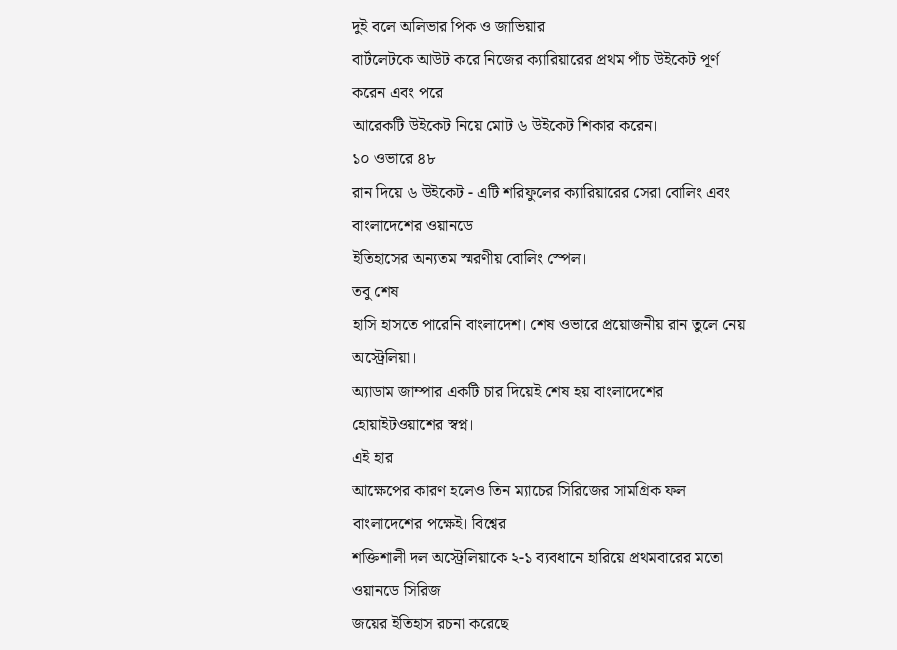দুই বলে অলিভার পিক ও জাভিয়ার
বার্টলেটকে আউট করে নিজের ক্যারিয়ারের প্রথম পাঁচ উইকেট পূর্ণ করেন এবং পরে
আরেকটি উইকেট নিয়ে মোট ৬ উইকেট শিকার করেন।
১০ ওভারে ৪৮
রান দিয়ে ৬ উইকেট - এটি শরিফুলের ক্যারিয়ারের সেরা বোলিং এবং বাংলাদেশের ওয়ানডে
ইতিহাসের অন্যতম স্মরণীয় বোলিং স্পেল।
তবু শেষ
হাসি হাসতে পারেনি বাংলাদেশ। শেষ ওভারে প্রয়োজনীয় রান তুলে নেয় অস্ট্রেলিয়া।
অ্যাডাম জাম্পার একটি চার দিয়েই শেষ হয় বাংলাদেশের হোয়াইটওয়াশের স্বপ্ন।
এই হার
আক্ষেপের কারণ হলেও তিন ম্যাচের সিরিজের সামগ্রিক ফল বাংলাদেশের পক্ষেই। বিশ্বের
শক্তিশালী দল অস্ট্রেলিয়াকে ২-১ ব্যবধানে হারিয়ে প্রথমবারের মতো ওয়ানডে সিরিজ
জয়ের ইতিহাস রচনা করেছে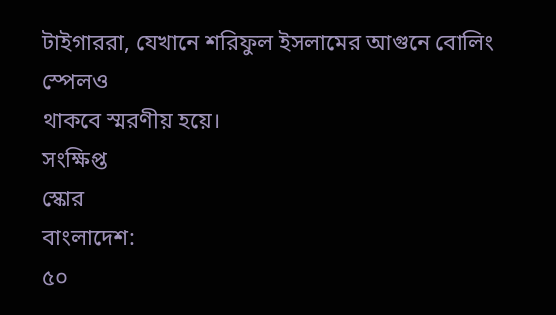টাইগাররা, যেখানে শরিফুল ইসলামের আগুনে বোলিং স্পেলও
থাকবে স্মরণীয় হয়ে।
সংক্ষিপ্ত
স্কোর
বাংলাদেশ:
৫০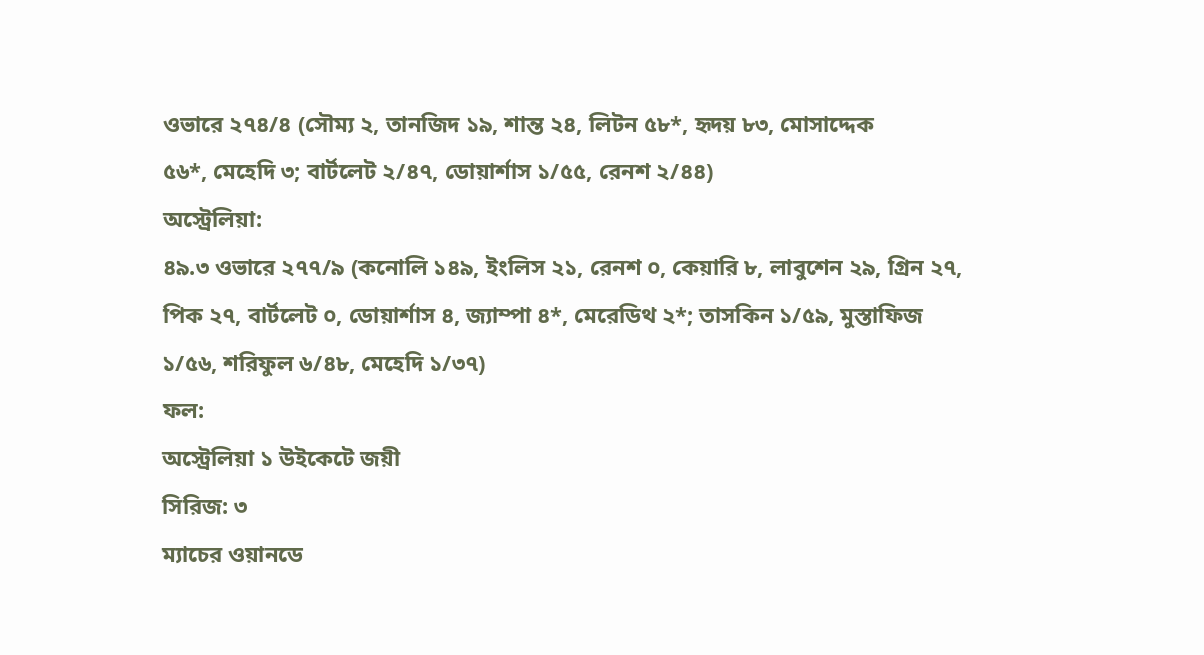ওভারে ২৭৪/৪ (সৌম্য ২, তানজিদ ১৯, শান্ত ২৪, লিটন ৫৮*, হৃদয় ৮৩, মোসাদ্দেক
৫৬*, মেহেদি ৩; বার্টলেট ২/৪৭, ডোয়ার্শাস ১/৫৫, রেনশ ২/৪৪)
অস্ট্রেলিয়া:
৪৯.৩ ওভারে ২৭৭/৯ (কনোলি ১৪৯, ইংলিস ২১, রেনশ ০, কেয়ারি ৮, লাবুশেন ২৯, গ্রিন ২৭,
পিক ২৭, বার্টলেট ০, ডোয়ার্শাস ৪, জ্যাম্পা ৪*, মেরেডিথ ২*; তাসকিন ১/৫৯, মুস্তাফিজ
১/৫৬, শরিফুল ৬/৪৮, মেহেদি ১/৩৭)
ফল:
অস্ট্রেলিয়া ১ উইকেটে জয়ী
সিরিজ: ৩
ম্যাচের ওয়ানডে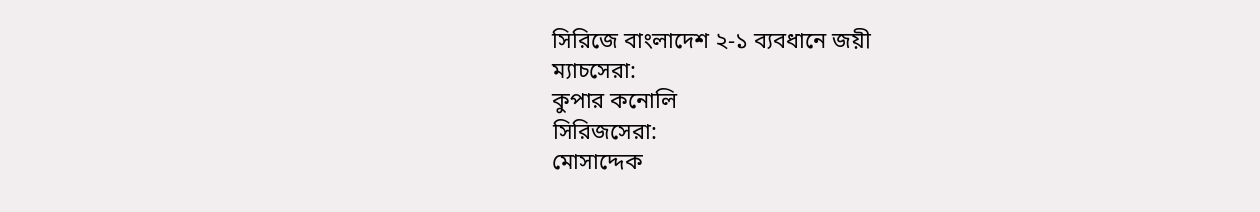সিরিজে বাংলাদেশ ২-১ ব্যবধানে জয়ী
ম্যাচসেরা:
কুপার কনোলি
সিরিজসেরা:
মোসাদ্দেক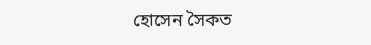হোসেন সৈকত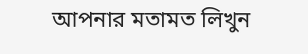আপনার মতামত লিখুন